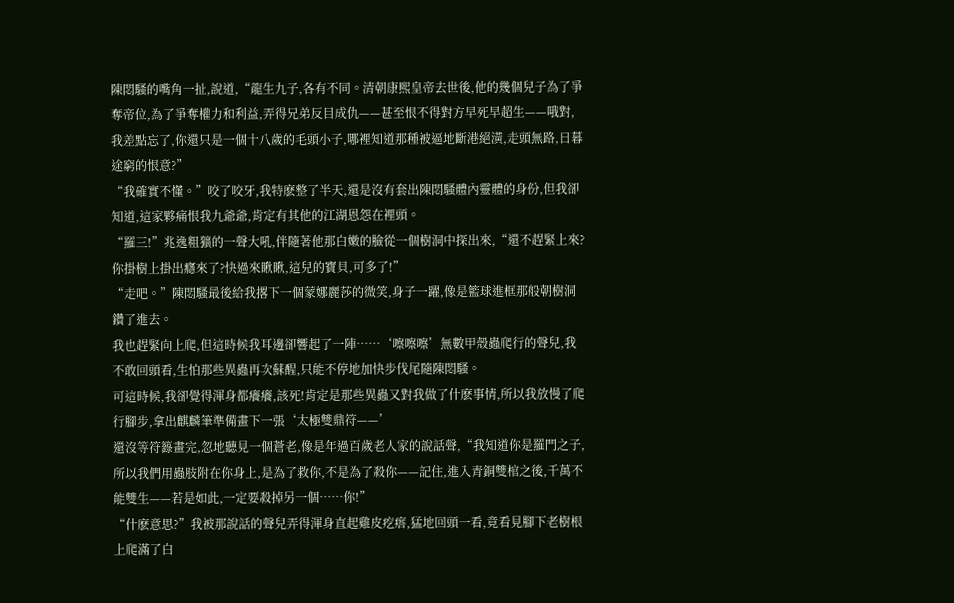陳悶騷的嘴角一扯,說道,“龍生九子,各有不同。清朝康熙皇帝去世後,他的幾個兒子為了爭奪帝位,為了爭奪權力和利益,弄得兄弟反目成仇——甚至恨不得對方早死早超生——哦對,我差點忘了,你還只是一個十八歲的毛頭小子,哪裡知道那種被逼地斷港絕潢,走頭無路,日暮途窮的恨意?”
“我確實不懂。”咬了咬牙,我特麽整了半天,還是沒有套出陳悶騷體內靈體的身份,但我卻知道,這家夥痛恨我九爺爺,肯定有其他的江湖恩怨在裡頭。
“羅三!”兆逸粗獷的一聲大吼,伴隨著他那白嫩的臉從一個樹洞中探出來,“還不趕緊上來?你掛樹上掛出癮來了?快過來瞅瞅,這兒的寶貝,可多了!”
“走吧。”陳悶騷最後給我撂下一個蒙娜麗莎的微笑,身子一躍,像是籃球進框那般朝樹洞鑽了進去。
我也趕緊向上爬,但這時候我耳邊卻響起了一陣……‘嚓嚓嚓’無數甲殼蟲爬行的聲兒,我不敢回頭看,生怕那些異蟲再次蘇醒,只能不停地加快步伐尾隨陳悶騷。
可這時候,我卻覺得渾身都癢癢,該死!肯定是那些異蟲又對我做了什麽事情,所以我放慢了爬行腳步,拿出麒麟筆準備畫下一張‘太極雙鼎符——’
還沒等符籙畫完,忽地聽見一個蒼老,像是年過百歲老人家的說話聲,“我知道你是羅門之子,所以我們用蟲肢附在你身上,是為了救你,不是為了殺你——記住,進入青銅雙棺之後,千萬不能雙生——若是如此,一定要殺掉另一個……你!”
“什麽意思?”我被那說話的聲兒弄得渾身直起雞皮疙瘩,猛地回頭一看,竟看見腳下老樹根上爬滿了白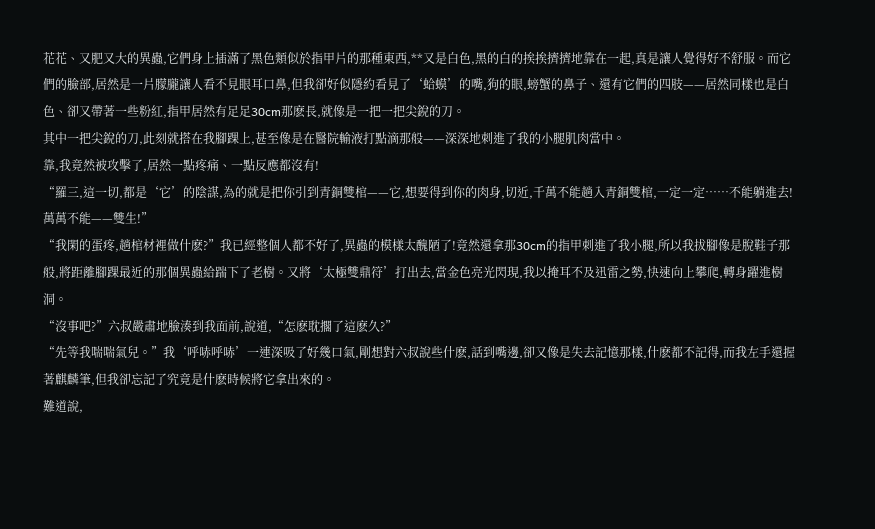花花、又肥又大的異蟲,它們身上插滿了黑色類似於指甲片的那種東西,**又是白色,黑的白的挨挨擠擠地靠在一起,真是讓人覺得好不舒服。而它們的臉部,居然是一片朦朧讓人看不見眼耳口鼻,但我卻好似隱約看見了‘蛤蟆’的嘴,狗的眼,螃蟹的鼻子、還有它們的四肢——居然同樣也是白色、卻又帶著一些粉紅,指甲居然有足足30cm那麽長,就像是一把一把尖銳的刀。
其中一把尖銳的刀,此刻就搭在我腳踝上,甚至像是在醫院輸液打點滴那般——深深地刺進了我的小腿肌肉當中。
靠,我竟然被攻擊了,居然一點疼痛、一點反應都沒有!
“羅三,這一切,都是‘它’的陰謀,為的就是把你引到青銅雙棺——它,想要得到你的肉身,切近,千萬不能趟入青銅雙棺,一定一定……不能躺進去!萬萬不能——雙生!”
“我閑的蛋疼,趟棺材裡做什麽?”我已經整個人都不好了,異蟲的模樣太醜陋了!竟然還拿那30cm的指甲刺進了我小腿,所以我拔腳像是脫鞋子那般,將距離腳踝最近的那個異蟲給踹下了老樹。又將‘太極雙鼎符’打出去,當金色亮光閃現,我以掩耳不及迅雷之勢,快速向上攀爬,轉身躍進樹洞。
“沒事吧?”六叔嚴肅地臉湊到我面前,說道,“怎麽耽擱了這麽久?”
“先等我喘喘氣兒。”我‘呼哧呼哧’一連深吸了好幾口氣,剛想對六叔說些什麽,話到嘴邊,卻又像是失去記憶那樣,什麽都不記得,而我左手還握著麒麟筆,但我卻忘記了究竟是什麽時候將它拿出來的。
難道說,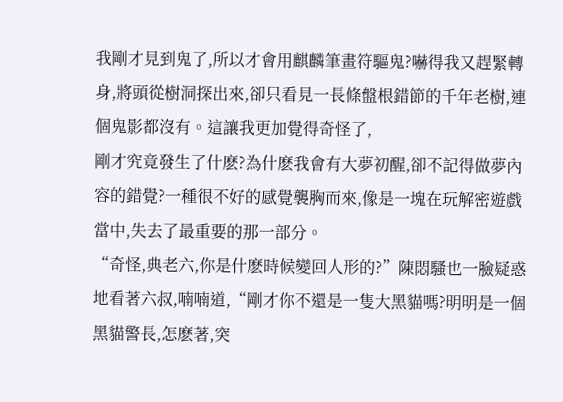我剛才見到鬼了,所以才會用麒麟筆畫符驅鬼?嚇得我又趕緊轉身,將頭從樹洞探出來,卻只看見一長條盤根錯節的千年老樹,連個鬼影都沒有。這讓我更加覺得奇怪了,
剛才究竟發生了什麽?為什麽我會有大夢初醒,卻不記得做夢內容的錯覺?一種很不好的感覺襲胸而來,像是一塊在玩解密遊戲當中,失去了最重要的那一部分。
“奇怪,典老六,你是什麽時候變回人形的?”陳悶騷也一臉疑惑地看著六叔,喃喃道,“剛才你不還是一隻大黑貓嗎?明明是一個黑貓警長,怎麽著,突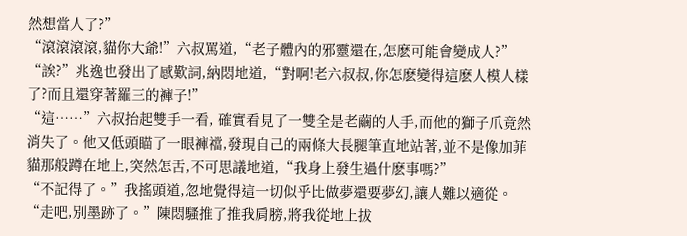然想當人了?”
“滾滾滾滾,貓你大爺!”六叔罵道,“老子體內的邪靈還在,怎麽可能會變成人?”
“誒?”兆逸也發出了感歎詞,納悶地道,“對啊!老六叔叔,你怎麽變得這麽人模人樣了?而且還穿著羅三的褲子!”
“這……”六叔抬起雙手一看, 確實看見了一雙全是老繭的人手,而他的獅子爪竟然消失了。他又低頭瞄了一眼褲襠,發現自己的兩條大長腿筆直地站著,並不是像加菲貓那般蹲在地上,突然怎舌,不可思議地道,“我身上發生過什麽事嗎?”
“不記得了。”我搖頭道,忽地覺得這一切似乎比做夢還要夢幻,讓人難以適從。
“走吧,別墨跡了。”陳悶騷推了推我肩膀,將我從地上拔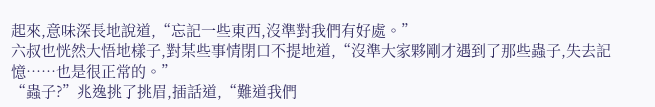起來,意味深長地說道,“忘記一些東西,沒準對我們有好處。”
六叔也恍然大悟地樣子,對某些事情閉口不提地道,“沒準大家夥剛才遇到了那些蟲子,失去記憶……也是很正常的。”
“蟲子?”兆逸挑了挑眉,插話道,“難道我們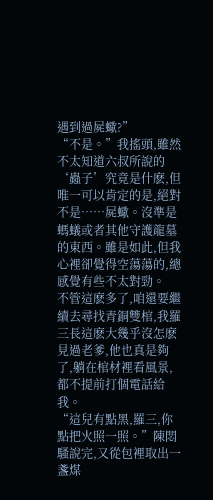遇到過屍蠍?”
“不是。”我搖頭,雖然不太知道六叔所說的‘蟲子’究竟是什麽,但唯一可以肯定的是,絕對不是……屍蠍。沒準是螞蟻或者其他守護龍墓的東西。雖是如此,但我心裡卻覺得空蕩蕩的,總感覺有些不太對勁。
不管這麽多了,咱還要繼續去尋找青銅雙棺,我羅三長這麽大幾乎沒怎麽見過老爹,他也真是夠了,躺在棺材裡看風景,都不提前打個電話給我。
“這兒有點黑,羅三,你點把火照一照。”陳悶騷說完,又從包裡取出一盞煤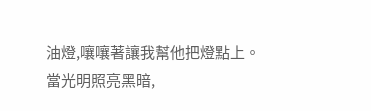油燈,嚷嚷著讓我幫他把燈點上。
當光明照亮黑暗,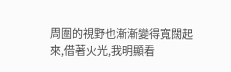周圍的視野也漸漸變得寬闊起來,借著火光,我明顯看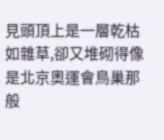見頭頂上是一層乾枯如雜草,卻又堆砌得像是北京奧運會鳥巢那般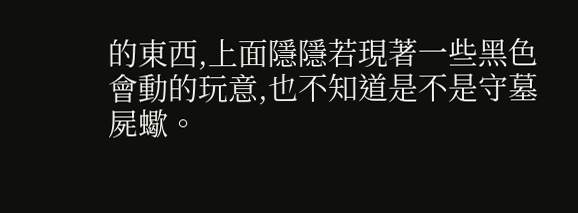的東西,上面隱隱若現著一些黑色會動的玩意,也不知道是不是守墓屍蠍。